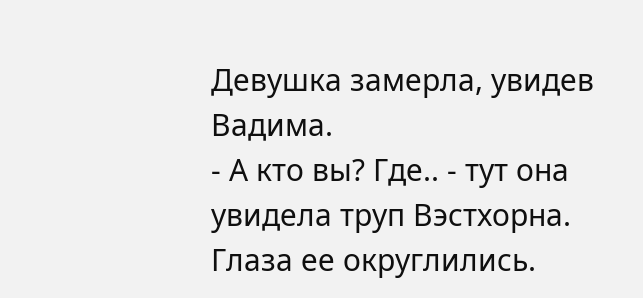Девушка замерла, увидев Вадима.
- А кто вы? Где.. - тут она увидела труп Вэстхорна. Глаза ее округлились.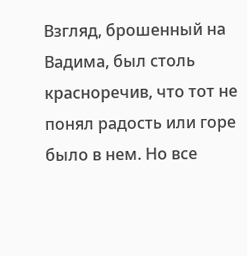Взгляд, брошенный на Вадима, был столь красноречив, что тот не понял радость или горе было в нем. Но все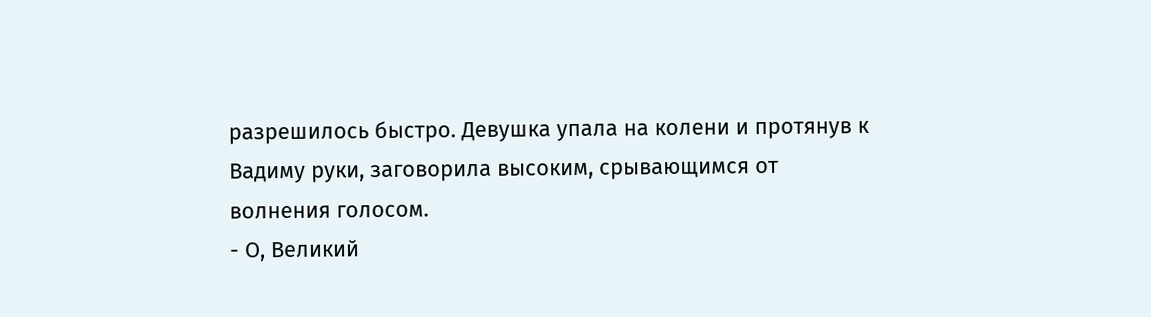разрешилось быстро. Девушка упала на колени и протянув к Вадиму руки, заговорила высоким, срывающимся от волнения голосом.
- О, Великий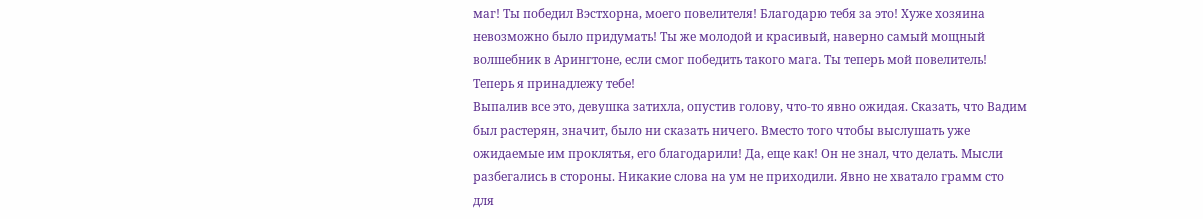маг! Ты победил Вэстхорна, моего повелителя! Благодарю тебя за это! Хуже хозяина невозможно было придумать! Ты же молодой и красивый, наверно самый мощный волшебник в Арингтоне, если смог победить такого мага. Ты теперь мой повелитель! Теперь я принадлежу тебе!
Выпалив все это, девушка затихла, опустив голову, что-то явно ожидая. Сказать, что Вадим был растерян, значит, было ни сказать ничего. Вместо того чтобы выслушать уже ожидаемые им проклятья, его благодарили! Да, еще как! Он не знал, что делать. Мысли разбегались в стороны. Никакие слова на ум не приходили. Явно не хватало грамм сто для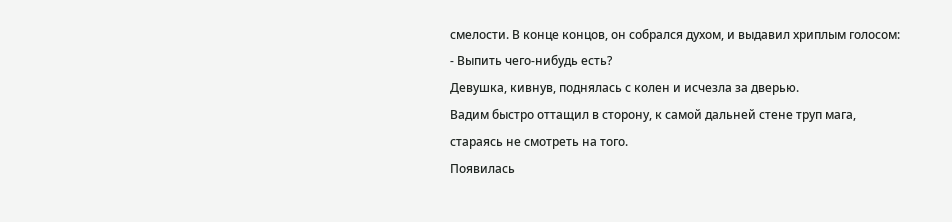смелости. В конце концов, он собрался духом, и выдавил хриплым голосом:
- Выпить чего-нибудь есть?
Девушка, кивнув, поднялась с колен и исчезла за дверью.
Вадим быстро оттащил в сторону, к самой дальней стене труп мага, стараясь не смотреть на того.
Появилась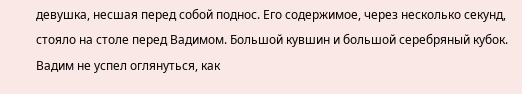девушка, несшая перед собой поднос. Его содержимое, через несколько секунд, стояло на столе перед Вадимом. Большой кувшин и большой серебряный кубок. Вадим не успел оглянуться, как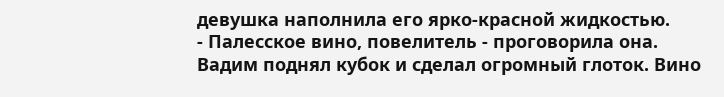девушка наполнила его ярко-красной жидкостью.
- Палесское вино, повелитель - проговорила она.
Вадим поднял кубок и сделал огромный глоток. Вино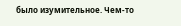было изумительное. Чем-то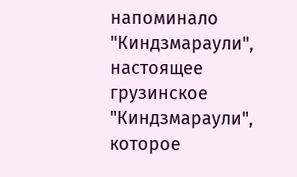напоминало "Киндзмараули", настоящее грузинское "Киндзмараули", которое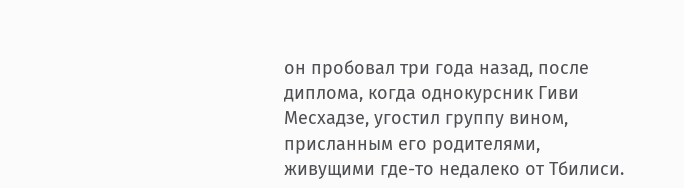он пробовал три года назад, после диплома, когда однокурсник Гиви Месхадзе, угостил группу вином, присланным его родителями, живущими где-то недалеко от Тбилиси.